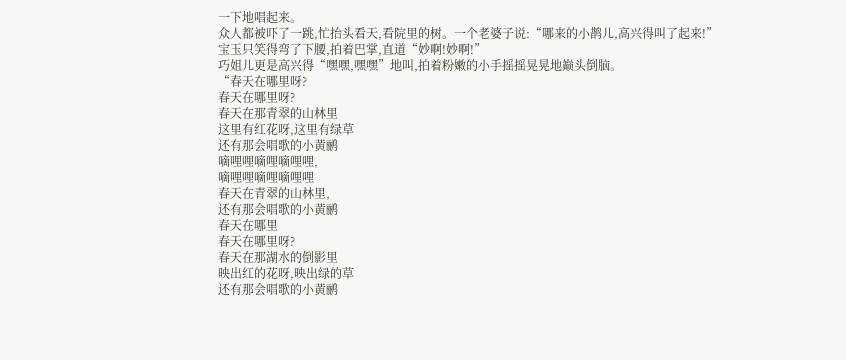一下地唱起来。
众人都被吓了一跳,忙抬头看天,看院里的树。一个老婆子说:“哪来的小鹊儿,高兴得叫了起来!”
宝玉只笑得弯了下腰,拍着巴掌,直道“妙啊!妙啊!”
巧姐儿更是高兴得“嘿嘿,嘿嘿”地叫,拍着粉嫩的小手摇摇晃晃地巅头倒脑。
“春天在哪里呀?
春天在哪里呀?
春天在那青翠的山林里
这里有红花呀,这里有绿草
还有那会唱歌的小黄鹂
嘀哩哩嘀哩嘀哩哩,
嘀哩哩嘀哩嘀哩哩
春天在青翠的山林里,
还有那会唱歌的小黄鹂
春天在哪里
春天在哪里呀?
春天在那湖水的倒影里
映出红的花呀,映出绿的草
还有那会唱歌的小黄鹂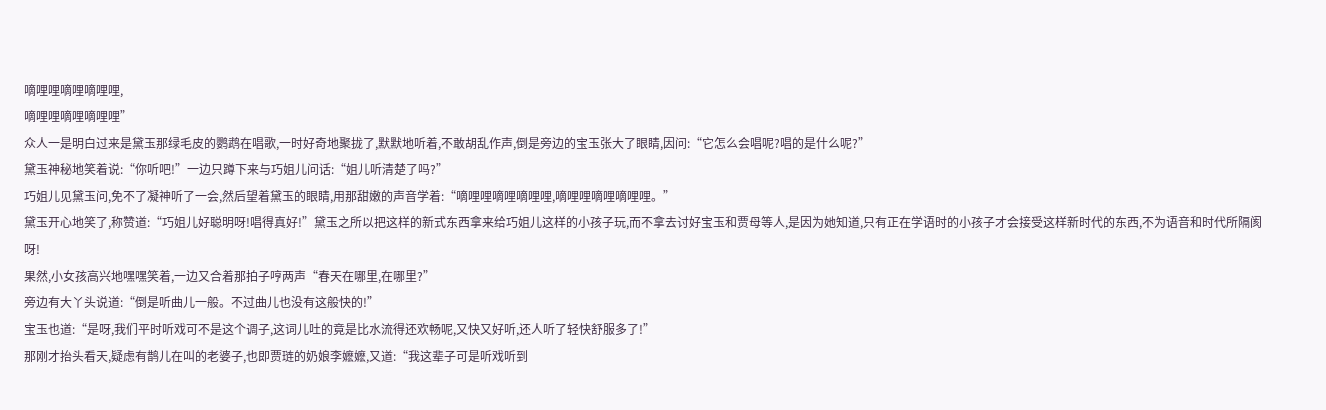嘀哩哩嘀哩嘀哩哩,
嘀哩哩嘀哩嘀哩哩”
众人一是明白过来是黛玉那绿毛皮的鹦鹉在唱歌,一时好奇地聚拢了,默默地听着,不敢胡乱作声,倒是旁边的宝玉张大了眼睛,因问:“它怎么会唱呢?唱的是什么呢?”
黛玉神秘地笑着说:“你听吧!”一边只蹲下来与巧姐儿问话:“姐儿听清楚了吗?”
巧姐儿见黛玉问,免不了凝神听了一会,然后望着黛玉的眼睛,用那甜嫩的声音学着:“嘀哩哩嘀哩嘀哩哩,嘀哩哩嘀哩嘀哩哩。”
黛玉开心地笑了,称赞道:“巧姐儿好聪明呀!唱得真好!”黛玉之所以把这样的新式东西拿来给巧姐儿这样的小孩子玩,而不拿去讨好宝玉和贾母等人,是因为她知道,只有正在学语时的小孩子才会接受这样新时代的东西,不为语音和时代所隔阂呀!
果然,小女孩高兴地嘿嘿笑着,一边又合着那拍子哼两声“春天在哪里,在哪里?”
旁边有大丫头说道:“倒是听曲儿一般。不过曲儿也没有这般快的!”
宝玉也道:“是呀,我们平时听戏可不是这个调子,这词儿吐的竟是比水流得还欢畅呢,又快又好听,还人听了轻快舒服多了!”
那刚才抬头看天,疑虑有鹊儿在叫的老婆子,也即贾琏的奶娘李嬷嬷,又道:“我这辈子可是听戏听到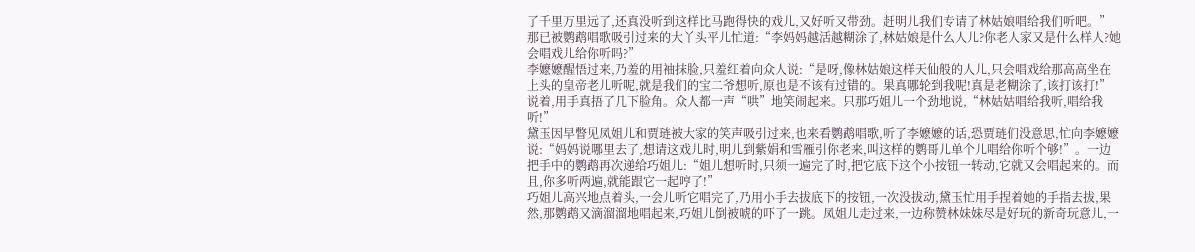了千里万里远了,还真没听到这样比马跑得快的戏儿,又好听又带劲。赶明儿我们专请了林姑娘唱给我们听吧。”
那已被鹦鹉唱歌吸引过来的大丫头平儿忙道:“李妈妈越活越糊涂了,林姑娘是什么人儿?你老人家又是什么样人?她会唱戏儿给你听吗?”
李嬷嬷醒悟过来,乃羞的用袖抹脸,只羞红着向众人说:“是呀,像林姑娘这样天仙般的人儿,只会唱戏给那高高坐在上头的皇帝老儿听呢,就是我们的宝二爷想听,原也是不该有过错的。果真哪轮到我呢!真是老糊涂了,该打该打!”说着,用手真捂了几下脸角。众人都一声“哄”地笑闹起来。只那巧姐儿一个劲地说,“林姑姑唱给我听,唱给我听!”
黛玉因早瞥见凤姐儿和贾琏被大家的笑声吸引过来,也来看鹦鹉唱歌,听了李嬷嬷的话,恐贾琏们没意思,忙向李嬷嬷说:“妈妈说哪里去了,想请这戏儿时,明儿到紫娟和雪雁引你老来,叫这样的鹦哥儿单个儿唱给你听个够!”。一边把手中的鹦鹉再次递给巧姐儿:“姐儿想听时,只须一遍完了时,把它底下这个小按钮一转动,它就又会唱起来的。而且,你多听两遍,就能跟它一起哼了!”
巧姐儿高兴地点着头,一会儿听它唱完了,乃用小手去拔底下的按钮,一次没拔动,黛玉忙用手捏着她的手指去拔,果然,那鹦鹉又滴溜溜地唱起来,巧姐儿倒被唬的吓了一跳。凤姐儿走过来,一边称赞林妹妹尽是好玩的新奇玩意儿,一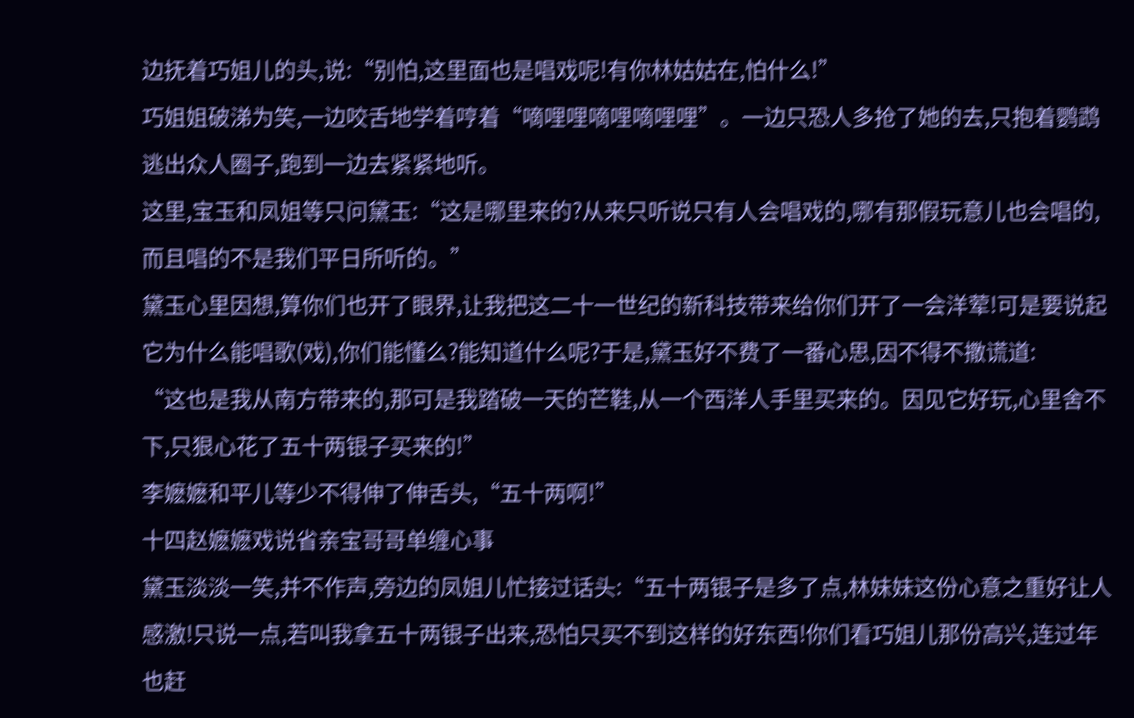边抚着巧姐儿的头,说:“别怕,这里面也是唱戏呢!有你林姑姑在,怕什么!”
巧姐姐破涕为笑,一边咬舌地学着哼着“嘀哩哩嘀哩嘀哩哩”。一边只恐人多抢了她的去,只抱着鹦鹉逃出众人圈子,跑到一边去紧紧地听。
这里,宝玉和凤姐等只问黛玉:“这是哪里来的?从来只听说只有人会唱戏的,哪有那假玩意儿也会唱的,而且唱的不是我们平日所听的。”
黛玉心里因想,算你们也开了眼界,让我把这二十一世纪的新科技带来给你们开了一会洋荤!可是要说起它为什么能唱歌(戏),你们能懂么?能知道什么呢?于是,黛玉好不费了一番心思,因不得不撒谎道:
“这也是我从南方带来的,那可是我踏破一天的芒鞋,从一个西洋人手里买来的。因见它好玩,心里舍不下,只狠心花了五十两银子买来的!”
李嬷嬷和平儿等少不得伸了伸舌头,“五十两啊!”
十四赵嬷嬷戏说省亲宝哥哥单缠心事
黛玉淡淡一笑,并不作声,旁边的凤姐儿忙接过话头:“五十两银子是多了点,林妹妹这份心意之重好让人感激!只说一点,若叫我拿五十两银子出来,恐怕只买不到这样的好东西!你们看巧姐儿那份高兴,连过年也赶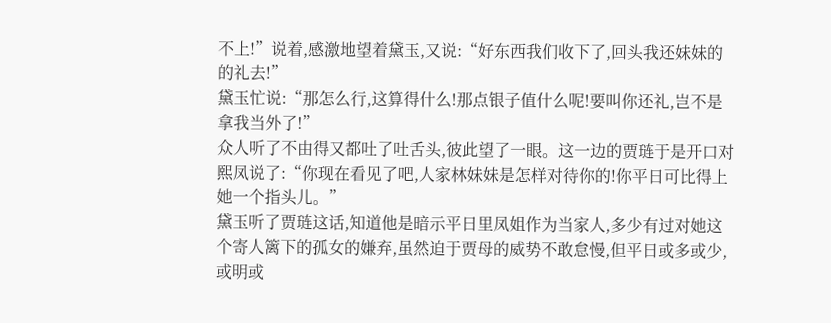不上!”说着,感激地望着黛玉,又说:“好东西我们收下了,回头我还妹妹的的礼去!”
黛玉忙说:“那怎么行,这算得什么!那点银子值什么呢!要叫你还礼,岂不是拿我当外了!”
众人听了不由得又都吐了吐舌头,彼此望了一眼。这一边的贾琏于是开口对熙凤说了:“你现在看见了吧,人家林妹妹是怎样对待你的!你平日可比得上她一个指头儿。”
黛玉听了贾琏这话,知道他是暗示平日里凤姐作为当家人,多少有过对她这个寄人篱下的孤女的嫌弃,虽然迫于贾母的威势不敢怠慢,但平日或多或少,或明或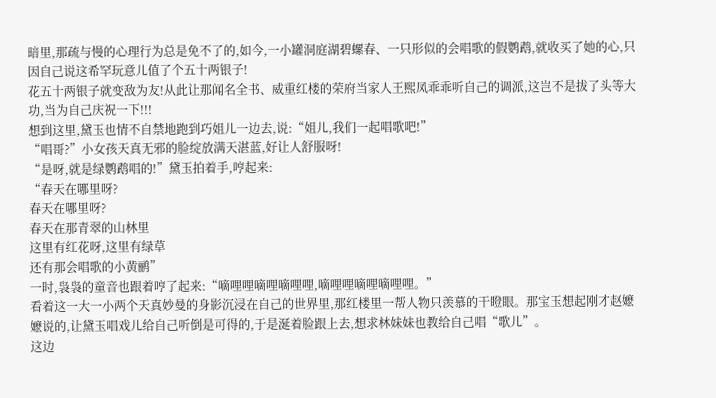暗里,那疏与慢的心理行为总是免不了的,如今,一小罐洞庭湖碧螺春、一只形似的会唱歌的假鹦鹉,就收买了她的心,只因自己说这希罕玩意儿值了个五十两银子!
花五十两银子就变敌为友!从此让那闻名全书、威重红楼的荣府当家人王熙凤乖乖听自己的调派,这岂不是拔了头等大功,当为自己庆祝一下!!!
想到这里,黛玉也情不自禁地跑到巧姐儿一边去,说:“姐儿,我们一起唱歌吧!”
“唱哥?”小女孩天真无邪的脸绽放满天湛蓝,好让人舒服呀!
“是呀,就是绿鹦鹉唱的!”黛玉拍着手,哼起来:
“春天在哪里呀?
春天在哪里呀?
春天在那青翠的山林里
这里有红花呀,这里有绿草
还有那会唱歌的小黄鹂”
一时,袅袅的童音也跟着哼了起来:“嘀哩哩嘀哩嘀哩哩,嘀哩哩嘀哩嘀哩哩。”
看着这一大一小两个天真妙曼的身影沉浸在自己的世界里,那红楼里一帮人物只羡慕的干瞪眼。那宝玉想起刚才赵嬷嬷说的,让黛玉唱戏儿给自己听倒是可得的,于是涎着脸跟上去,想求林妹妹也教给自己唱“歌儿”。
这边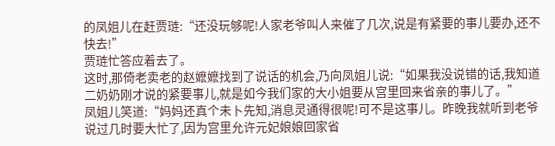的凤姐儿在赶贾琏:“还没玩够呢!人家老爷叫人来催了几次,说是有紧要的事儿要办,还不快去!”
贾琏忙答应着去了。
这时,那倚老卖老的赵嬷嬷找到了说话的机会,乃向凤姐儿说:“如果我没说错的话,我知道二奶奶刚才说的紧要事儿,就是如今我们家的大小姐要从宫里回来省亲的事儿了。”
凤姐儿笑道:“妈妈还真个未卜先知,消息灵通得很呢!可不是这事儿。昨晚我就听到老爷说过几时要大忙了,因为宫里允许元妃娘娘回家省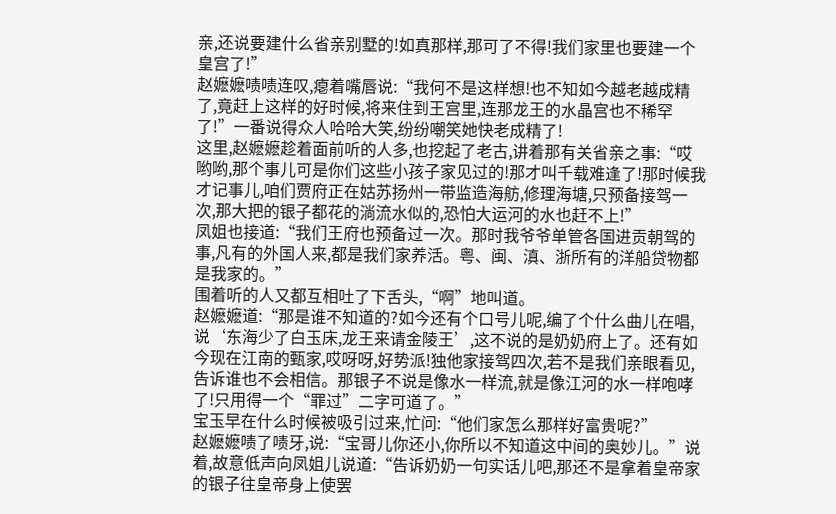亲,还说要建什么省亲别墅的!如真那样,那可了不得!我们家里也要建一个皇宫了!”
赵嬷嬷啧啧连叹,瘪着嘴唇说:“我何不是这样想!也不知如今越老越成精了,竟赶上这样的好时候,将来住到王宫里,连那龙王的水晶宫也不稀罕了!”一番说得众人哈哈大笑,纷纷嘲笑她快老成精了!
这里,赵嬷嬷趁着面前听的人多,也挖起了老古,讲着那有关省亲之事:“哎哟哟,那个事儿可是你们这些小孩子家见过的!那才叫千载难逢了!那时候我才记事儿,咱们贾府正在姑苏扬州一带监造海舫,修理海塘,只预备接驾一次,那大把的银子都花的淌流水似的,恐怕大运河的水也赶不上!”
凤姐也接道:“我们王府也预备过一次。那时我爷爷单管各国进贡朝驾的事,凡有的外国人来,都是我们家养活。粤、闽、滇、浙所有的洋船贷物都是我家的。”
围着听的人又都互相吐了下舌头,“啊”地叫道。
赵嬷嬷道:“那是谁不知道的?如今还有个口号儿呢,编了个什么曲儿在唱,说‘东海少了白玉床,龙王来请金陵王’,这不说的是奶奶府上了。还有如今现在江南的甄家,哎呀呀,好势派!独他家接驾四次,若不是我们亲眼看见,告诉谁也不会相信。那银子不说是像水一样流,就是像江河的水一样咆哮了!只用得一个“罪过”二字可道了。”
宝玉早在什么时候被吸引过来,忙问:“他们家怎么那样好富贵呢?”
赵嬷嬷啧了啧牙,说:“宝哥儿你还小,你所以不知道这中间的奥妙儿。”说着,故意低声向凤姐儿说道:“告诉奶奶一句实话儿吧,那还不是拿着皇帝家的银子往皇帝身上使罢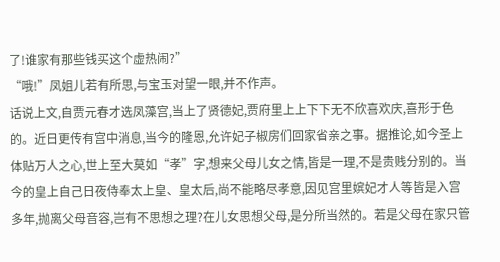了!谁家有那些钱买这个虚热闹?”
“哦!”凤姐儿若有所思,与宝玉对望一眼,并不作声。
话说上文,自贾元春才选凤藻宫,当上了贤德妃,贾府里上上下下无不欣喜欢庆,喜形于色的。近日更传有宫中消息,当今的隆恩,允许妃子椒房们回家省亲之事。据推论,如今圣上体贴万人之心,世上至大莫如“孝”字,想来父母儿女之情,皆是一理,不是贵贱分别的。当今的皇上自己日夜侍奉太上皇、皇太后,尚不能略尽孝意,因见宫里嫔妃才人等皆是入宫多年,抛离父母音容,岂有不思想之理?在儿女思想父母,是分所当然的。若是父母在家只管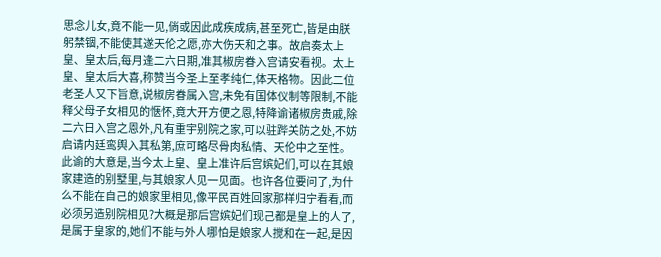思念儿女,竟不能一见,倘或因此成疾成病,甚至死亡,皆是由朕躬禁锢,不能使其遂天伦之愿,亦大伤天和之事。故启奏太上皇、皇太后,每月逢二六日期,准其椒房眷入宫请安看视。太上皇、皇太后大喜,称赞当今圣上至孝纯仁,体天格物。因此二位老圣人又下旨意,说椒房眷属入宫,未免有国体仪制等限制,不能释父母子女相见的惬怀,竟大开方便之恩,特降谕诸椒房贵戚,除二六日入宫之恩外,凡有重宇别院之家,可以驻跸关防之处,不妨启请内廷鸾舆入其私第,庶可略尽骨肉私情、天伦中之至性。
此谕的大意是,当今太上皇、皇上准许后宫嫔妃们,可以在其娘家建造的别墅里,与其娘家人见一见面。也许各位要问了,为什么不能在自己的娘家里相见,像平民百姓回家那样归宁看看,而必须另造别院相见?大概是那后宫嫔妃们现己都是皇上的人了,是属于皇家的,她们不能与外人哪怕是娘家人搅和在一起,是因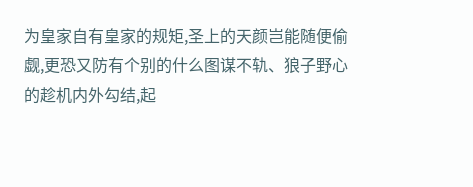为皇家自有皇家的规矩,圣上的天颜岂能随便偷觑,更恐又防有个别的什么图谋不轨、狼子野心的趁机内外勾结,起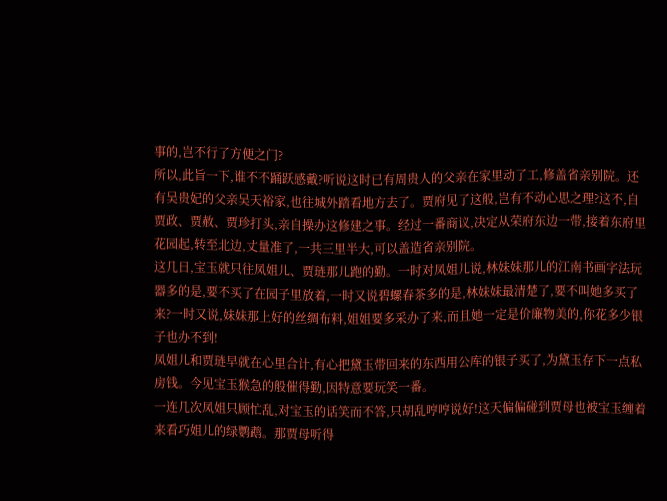事的,岂不行了方便之门?
所以,此旨一下,谁不不踊跃感戴?听说这时已有周贵人的父亲在家里动了工,修盖省亲别院。还有吴贵妃的父亲吴天裕家,也往城外踏看地方去了。贾府见了这般,岂有不动心思之理?这不,自贾政、贾赦、贾珍打头,亲自操办这修建之事。经过一番商议,决定从荣府东边一带,接着东府里花园起,转至北边,丈量准了,一共三里半大,可以盖造省亲别院。
这几日,宝玉就只往凤姐儿、贾琏那儿跑的勤。一时对凤姐儿说,林妹妹那儿的江南书画字法玩器多的是,要不买了在园子里放着,一时又说碧螺春茶多的是,林妹妹最清楚了,要不叫她多买了来?一时又说,妹妹那上好的丝绸布料,姐姐要多采办了来,而且她一定是价廉物美的,你花多少银子也办不到!
凤姐儿和贾琏早就在心里合计,有心把黛玉带回来的东西用公库的银子买了,为黛玉存下一点私房钱。今见宝玉猴急的般催得勤,因特意要玩笑一番。
一连几次凤姐只顾忙乱,对宝玉的话笑而不答,只胡乱哼哼说好!这天偏偏碰到贾母也被宝玉缠着来看巧姐儿的绿鹦鹉。那贾母听得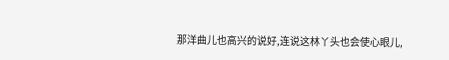那洋曲儿也高兴的说好,连说这林丫头也会使心眼儿,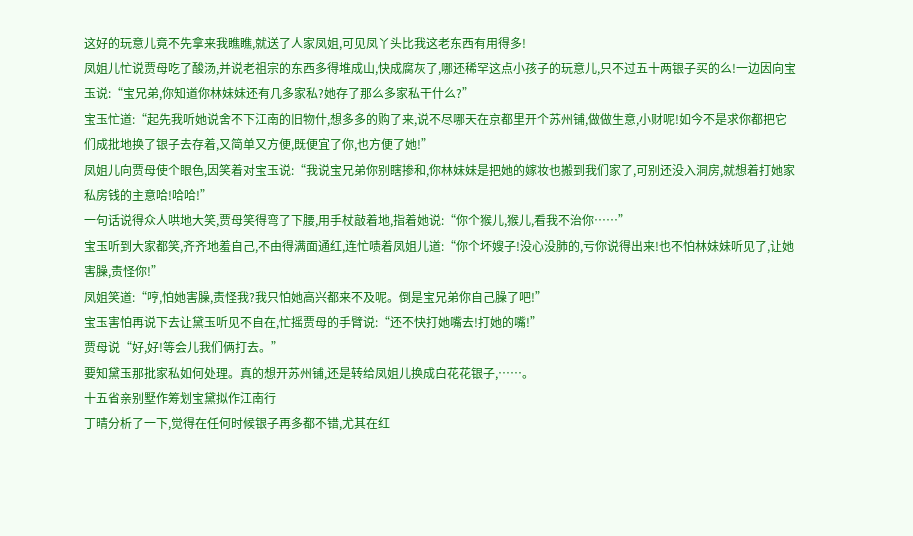这好的玩意儿竟不先拿来我瞧瞧,就送了人家凤姐,可见凤丫头比我这老东西有用得多!
凤姐儿忙说贾母吃了酸汤,并说老祖宗的东西多得堆成山,快成腐灰了,哪还稀罕这点小孩子的玩意儿,只不过五十两银子买的么!一边因向宝玉说:“宝兄弟,你知道你林妹妹还有几多家私?她存了那么多家私干什么?”
宝玉忙道:“起先我听她说舍不下江南的旧物什,想多多的购了来,说不尽哪天在京都里开个苏州铺,做做生意,小财呢!如今不是求你都把它们成批地换了银子去存着,又简单又方便,既便宜了你,也方便了她!”
凤姐儿向贾母使个眼色,因笑着对宝玉说:“我说宝兄弟你别瞎掺和,你林妹妹是把她的嫁妆也搬到我们家了,可别还没入洞房,就想着打她家私房钱的主意哈!哈哈!”
一句话说得众人哄地大笑,贾母笑得弯了下腰,用手杖敲着地,指着她说:“你个猴儿,猴儿,看我不治你……”
宝玉听到大家都笑,齐齐地羞自己,不由得满面通红,连忙啧着凤姐儿道:“你个坏嫂子!没心没肺的,亏你说得出来!也不怕林妹妹听见了,让她害臊,责怪你!”
凤姐笑道:“哼,怕她害臊,责怪我?我只怕她高兴都来不及呢。倒是宝兄弟你自己臊了吧!”
宝玉害怕再说下去让黛玉听见不自在,忙摇贾母的手臂说:“还不快打她嘴去!打她的嘴!”
贾母说“好,好!等会儿我们俩打去。”
要知黛玉那批家私如何处理。真的想开苏州铺,还是转给凤姐儿换成白花花银子,……。
十五省亲别墅作筹划宝黛拟作江南行
丁晴分析了一下,觉得在任何时候银子再多都不错,尤其在红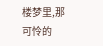楼梦里,那可怜的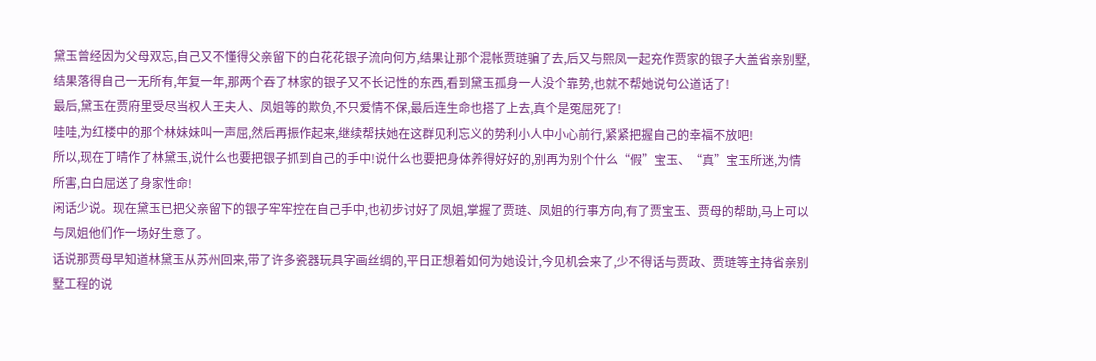黛玉曾经因为父母双忘,自己又不懂得父亲留下的白花花银子流向何方,结果让那个混帐贾琏骗了去,后又与熙凤一起充作贾家的银子大盖省亲别墅,结果落得自己一无所有,年复一年,那两个吞了林家的银子又不长记性的东西,看到黛玉孤身一人没个靠势,也就不帮她说句公道话了!
最后,黛玉在贾府里受尽当权人王夫人、凤姐等的欺负,不只爱情不保,最后连生命也搭了上去,真个是冤屈死了!
哇哇,为红楼中的那个林妹妹叫一声屈,然后再振作起来,继续帮扶她在这群见利忘义的势利小人中小心前行,紧紧把握自己的幸福不放吧!
所以,现在丁晴作了林黛玉,说什么也要把银子抓到自己的手中!说什么也要把身体养得好好的,别再为别个什么“假”宝玉、“真”宝玉所迷,为情所害,白白屈送了身家性命!
闲话少说。现在黛玉已把父亲留下的银子牢牢控在自己手中,也初步讨好了凤姐,掌握了贾琏、凤姐的行事方向,有了贾宝玉、贾母的帮助,马上可以与凤姐他们作一场好生意了。
话说那贾母早知道林黛玉从苏州回来,带了许多瓷器玩具字画丝绸的,平日正想着如何为她设计,今见机会来了,少不得话与贾政、贾琏等主持省亲别墅工程的说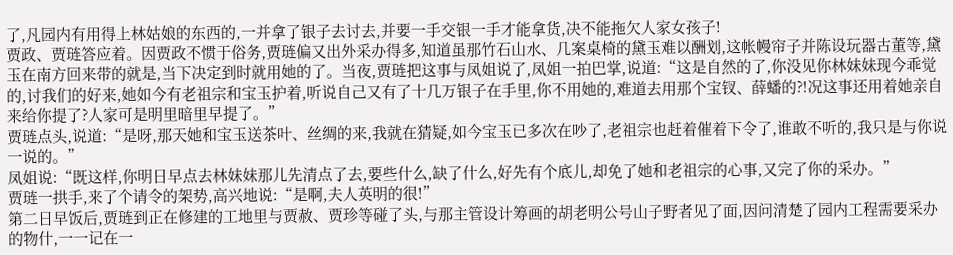了,凡园内有用得上林姑娘的东西的,一并拿了银子去讨去,并要一手交银一手才能拿货,决不能拖欠人家女孩子!
贾政、贾琏答应着。因贾政不惯于俗务,贾琏偏又出外采办得多,知道虽那竹石山水、几案桌椅的黛玉难以酬划,这帐幔帘子并陈设玩器古董等,黛玉在南方回来带的就是,当下决定到时就用她的了。当夜,贾琏把这事与凤姐说了,凤姐一拍巴掌,说道:“这是自然的了,你没见你林妹妹现今乖觉的,讨我们的好来,她如今有老祖宗和宝玉护着,听说自己又有了十几万银子在手里,你不用她的,难道去用那个宝钗、薛蟠的?!况这事还用着她亲自来给你提了?人家可是明里暗里早提了。”
贾琏点头,说道:“是呀,那天她和宝玉送茶叶、丝绸的来,我就在猜疑,如今宝玉已多次在吵了,老祖宗也赶着催着下令了,谁敢不听的,我只是与你说一说的。”
凤姐说:“既这样,你明日早点去林妹妹那儿先清点了去,要些什么,缺了什么,好先有个底儿,却免了她和老祖宗的心事,又完了你的采办。”
贾琏一拱手,来了个请令的架势,高兴地说:“是啊,夫人英明的很!”
第二日早饭后,贾琏到正在修建的工地里与贾赦、贾珍等碰了头,与那主管设计筹画的胡老明公号山子野者见了面,因问清楚了园内工程需要采办的物什,一一记在一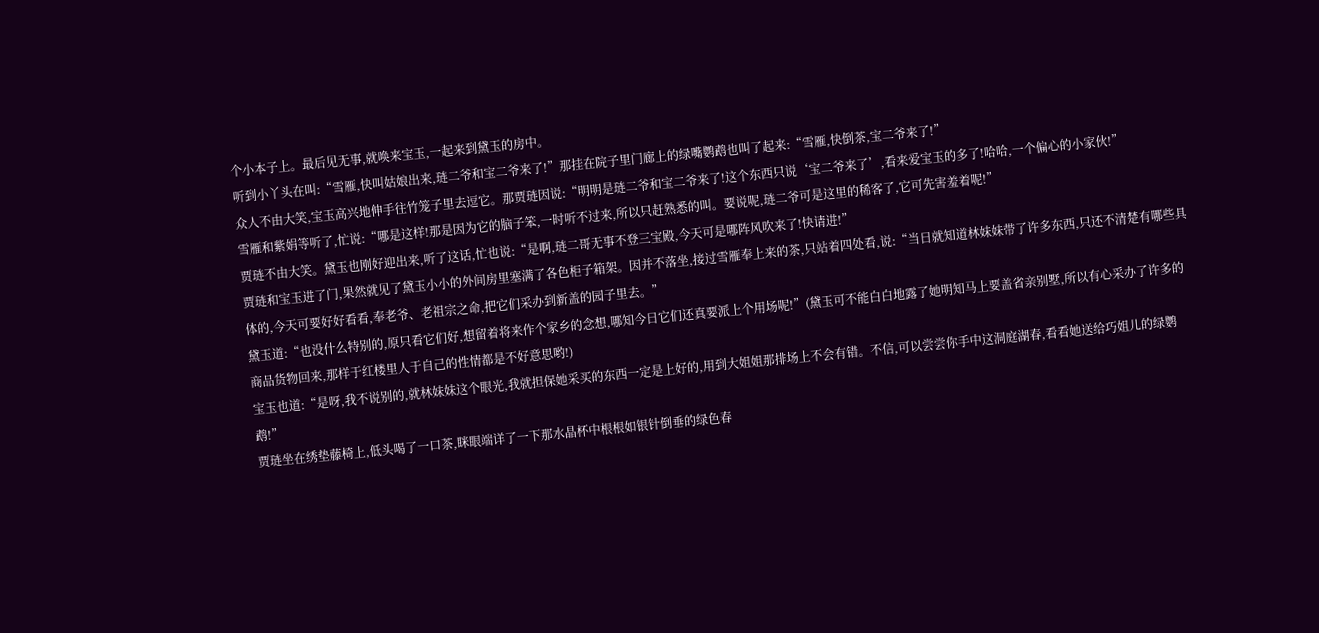个小本子上。最后见无事,就唤来宝玉,一起来到黛玉的房中。
听到小丫头在叫:“雪雁,快叫姑娘出来,琏二爷和宝二爷来了!”那挂在院子里门廊上的绿嘴鹦鹉也叫了起来:“雪雁,快倒茶,宝二爷来了!”
众人不由大笑,宝玉高兴地伸手往竹笼子里去逗它。那贾琏因说:“明明是琏二爷和宝二爷来了!这个东西只说‘宝二爷来了’,看来爱宝玉的多了!哈哈,一个偏心的小家伙!”
雪雁和紫娟等听了,忙说:“哪是这样!那是因为它的脑子笨,一时听不过来,所以只赶熟悉的叫。要说呢,琏二爷可是这里的稀客了,它可先害羞着呢!”
贾琏不由大笑。黛玉也刚好迎出来,听了这话,忙也说:“是啊,琏二哥无事不登三宝殿,今天可是哪阵风吹来了!快请进!”
贾琏和宝玉进了门,果然就见了黛玉小小的外间房里塞满了各色柜子箱架。因并不落坐,接过雪雁奉上来的茶,只站着四处看,说:“当日就知道林妹妹带了许多东西,只还不清楚有哪些具体的,今天可要好好看看,奉老爷、老祖宗之命,把它们采办到新盖的园子里去。”
黛玉道:“也没什么特别的,原只看它们好,想留着将来作个家乡的念想,哪知今日它们还真要派上个用场呢!”(黛玉可不能白白地露了她明知马上要盖省亲别墅,所以有心采办了许多的商品货物回来,那样于红楼里人于自己的性情都是不好意思哟!)
宝玉也道:“是呀,我不说别的,就林妹妹这个眼光,我就担保她采买的东西一定是上好的,用到大姐姐那排场上不会有错。不信,可以尝尝你手中这洞庭湖春,看看她送给巧姐儿的绿鹦鹉!”
贾琏坐在绣垫藤椅上,低头喝了一口茶,眯眼端详了一下那水晶杯中根根如银针倒垂的绿色春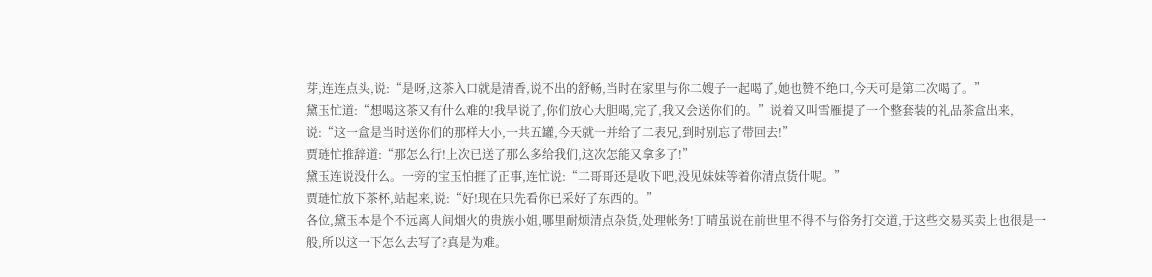芽,连连点头,说:“是呀,这茶入口就是清香,说不出的舒畅,当时在家里与你二嫂子一起喝了,她也赞不绝口,今天可是第二次喝了。”
黛玉忙道:“想喝这茶又有什么难的!我早说了,你们放心大胆喝,完了,我又会送你们的。”说着又叫雪雁提了一个整套装的礼品茶盒出来,说:“这一盒是当时送你们的那样大小,一共五罐,今天就一并给了二表兄,到时别忘了带回去!”
贾琏忙推辞道:“那怎么行!上次已送了那么多给我们,这次怎能又拿多了!”
黛玉连说没什么。一旁的宝玉怕捱了正事,连忙说:“二哥哥还是收下吧,没见妹妹等着你清点货什呢。”
贾琏忙放下茶杯,站起来,说:“好!现在只先看你已采好了东西的。”
各位,黛玉本是个不远离人间烟火的贵族小姐,哪里耐烦清点杂货,处理帐务!丁晴虽说在前世里不得不与俗务打交道,于这些交易买卖上也很是一般,所以这一下怎么去写了?真是为难。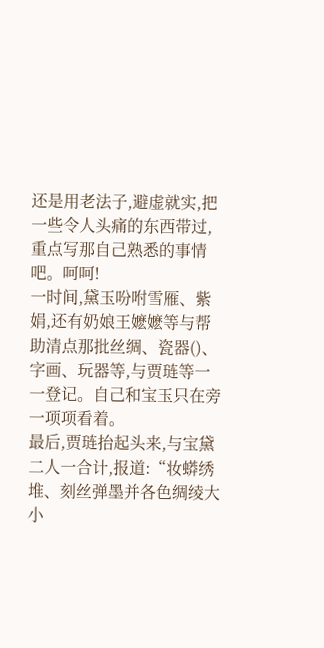还是用老法子,避虚就实,把一些令人头痛的东西带过,重点写那自己熟悉的事情吧。呵呵!
一时间,黛玉吩咐雪雁、紫娟,还有奶娘王嬷嬷等与帮助清点那批丝绸、瓷器()、字画、玩器等,与贾琏等一一登记。自己和宝玉只在旁一项项看着。
最后,贾琏抬起头来,与宝黛二人一合计,报道:“妆蟒绣堆、刻丝弹墨并各色绸绫大小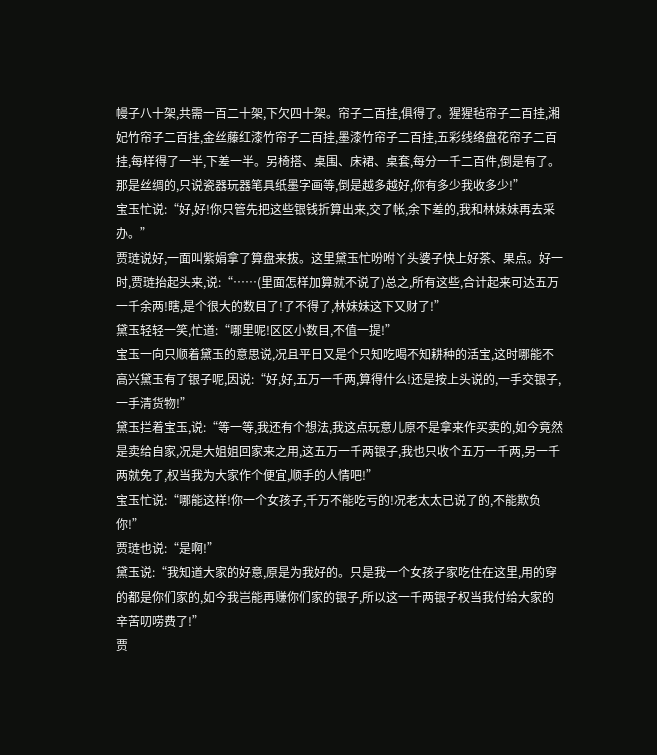幔子八十架,共需一百二十架,下欠四十架。帘子二百挂,俱得了。猩猩毡帘子二百挂,湘妃竹帘子二百挂,金丝藤红漆竹帘子二百挂,墨漆竹帘子二百挂,五彩线络盘花帘子二百挂,每样得了一半,下差一半。另椅搭、桌围、床裙、桌套,每分一千二百件,倒是有了。
那是丝绸的,只说瓷器玩器笔具纸墨字画等,倒是越多越好,你有多少我收多少!”
宝玉忙说:“好,好!你只管先把这些银钱折算出来,交了帐,余下差的,我和林妹妹再去采办。”
贾琏说好,一面叫紫娟拿了算盘来拔。这里黛玉忙吩咐丫头婆子快上好茶、果点。好一时,贾琏抬起头来,说:“……(里面怎样加算就不说了)总之,所有这些,合计起来可达五万一千余两!瞎,是个很大的数目了!了不得了,林妹妹这下又财了!”
黛玉轻轻一笑,忙道:“哪里呢!区区小数目,不值一提!”
宝玉一向只顺着黛玉的意思说,况且平日又是个只知吃喝不知耕种的活宝,这时哪能不高兴黛玉有了银子呢,因说:“好,好,五万一千两,算得什么!还是按上头说的,一手交银子,一手清货物!”
黛玉拦着宝玉,说:“等一等,我还有个想法,我这点玩意儿原不是拿来作买卖的,如今竟然是卖给自家,况是大姐姐回家来之用,这五万一千两银子,我也只收个五万一千两,另一千两就免了,权当我为大家作个便宜,顺手的人情吧!”
宝玉忙说:“哪能这样!你一个女孩子,千万不能吃亏的!况老太太已说了的,不能欺负你!”
贾琏也说:“是啊!”
黛玉说:“我知道大家的好意,原是为我好的。只是我一个女孩子家吃住在这里,用的穿的都是你们家的,如今我岂能再赚你们家的银子,所以这一千两银子权当我付给大家的辛苦叨唠费了!”
贾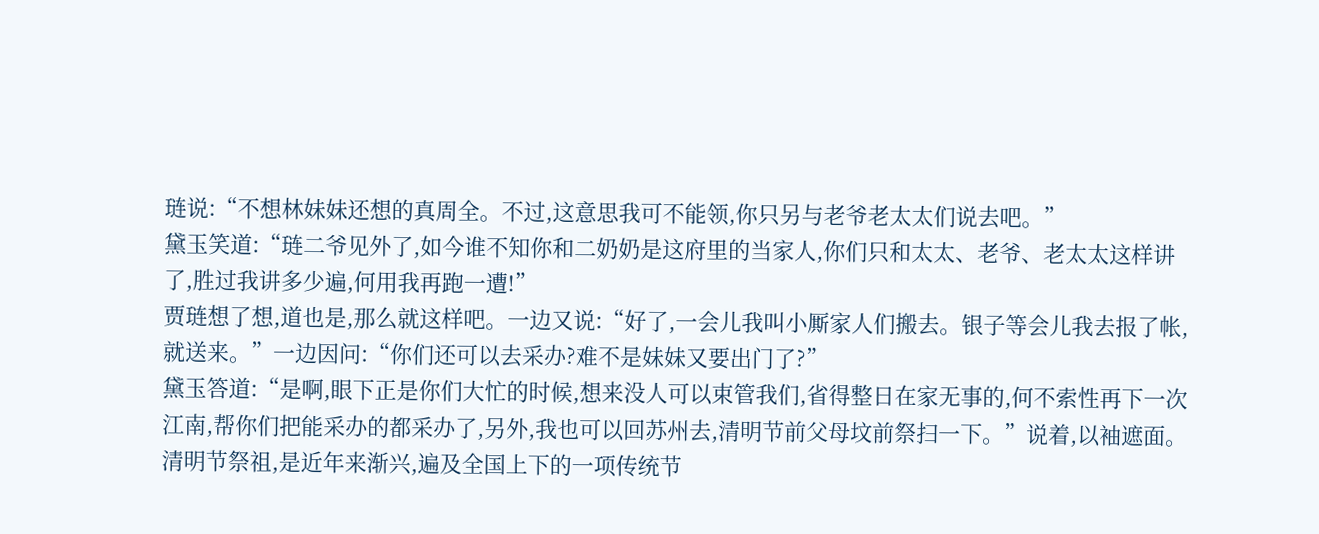琏说:“不想林妹妹还想的真周全。不过,这意思我可不能领,你只另与老爷老太太们说去吧。”
黛玉笑道:“琏二爷见外了,如今谁不知你和二奶奶是这府里的当家人,你们只和太太、老爷、老太太这样讲了,胜过我讲多少遍,何用我再跑一遭!”
贾琏想了想,道也是,那么就这样吧。一边又说:“好了,一会儿我叫小厮家人们搬去。银子等会儿我去报了帐,就送来。”一边因问:“你们还可以去采办?难不是妹妹又要出门了?”
黛玉答道:“是啊,眼下正是你们大忙的时候,想来没人可以束管我们,省得整日在家无事的,何不索性再下一次江南,帮你们把能采办的都采办了,另外,我也可以回苏州去,清明节前父母坟前祭扫一下。”说着,以袖遮面。
清明节祭祖,是近年来渐兴,遍及全国上下的一项传统节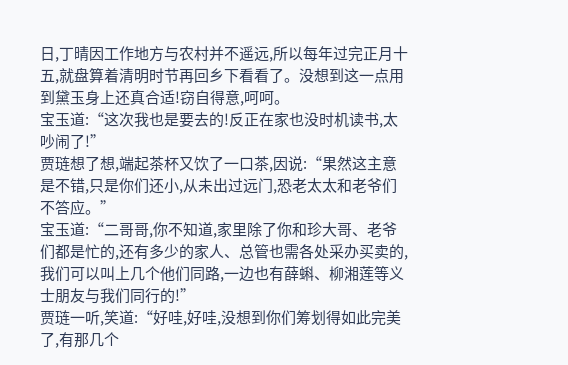日,丁晴因工作地方与农村并不遥远,所以每年过完正月十五,就盘算着清明时节再回乡下看看了。没想到这一点用到黛玉身上还真合适!窃自得意,呵呵。
宝玉道:“这次我也是要去的!反正在家也没时机读书,太吵闹了!”
贾琏想了想,端起茶杯又饮了一口茶,因说:“果然这主意是不错,只是你们还小,从未出过远门,恐老太太和老爷们不答应。”
宝玉道:“二哥哥,你不知道,家里除了你和珍大哥、老爷们都是忙的,还有多少的家人、总管也需各处采办买卖的,我们可以叫上几个他们同路,一边也有薛蝌、柳湘莲等义士朋友与我们同行的!”
贾琏一听,笑道:“好哇,好哇,没想到你们筹划得如此完美了,有那几个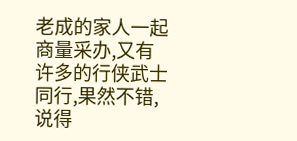老成的家人一起商量采办,又有许多的行侠武士同行,果然不错,说得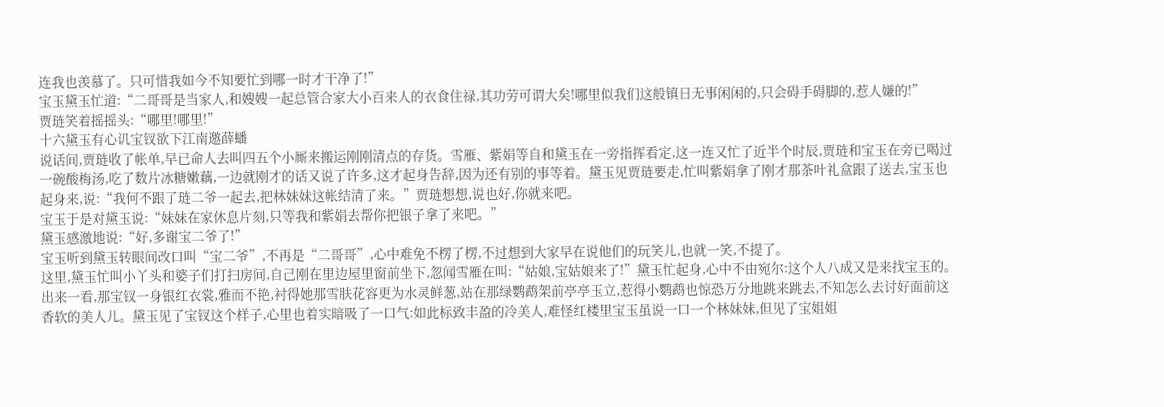连我也羡慕了。只可惜我如今不知要忙到哪一时才干净了!”
宝玉黛玉忙道:“二哥哥是当家人,和嫂嫂一起总管合家大小百来人的衣食住禄,其功劳可谓大矣!哪里似我们这般镇日无事闲闲的,只会碍手碍脚的,惹人嫌的!”
贾琏笑着摇摇头:“哪里!哪里!”
十六黛玉有心讥宝钗欲下江南邀薛蟠
说话间,贾琏收了帐单,早已命人去叫四五个小厮来搬运刚刚清点的存货。雪雁、紫娟等自和黛玉在一旁指挥看定,这一连又忙了近半个时辰,贾琏和宝玉在旁已喝过一碗酸梅汤,吃了数片冰糖嫩藕,一边就刚才的话又说了许多,这才起身告辞,因为还有别的事等着。黛玉见贾琏要走,忙叫紫娟拿了刚才那茶叶礼盒跟了送去,宝玉也起身来,说:“我何不跟了琏二爷一起去,把林妹妹这帐结清了来。”贾琏想想,说也好,你就来吧。
宝玉于是对黛玉说:“妹妹在家休息片刻,只等我和紫娟去帮你把银子拿了来吧。”
黛玉感激地说:“好,多谢宝二爷了!”
宝玉听到黛玉转眼间改口叫“宝二爷”,不再是“二哥哥”,心中难免不楞了楞,不过想到大家早在说他们的玩笑儿,也就一笑,不提了。
这里,黛玉忙叫小丫头和婆子们打扫房间,自己刚在里边屋里窗前坐下,忽闻雪雁在叫:“姑娘,宝姑娘来了!”黛玉忙起身,心中不由宛尔:这个人八成又是来找宝玉的。
出来一看,那宝钗一身银红衣裳,雅而不艳,衬得她那雪肤花容更为水灵鲜葱,站在那绿鹦鹉架前亭亭玉立,惹得小鹦鹉也惊恐万分地跳来跳去,不知怎么去讨好面前这香软的美人儿。黛玉见了宝钗这个样子,心里也着实暗吸了一口气:如此标致丰盈的冷美人,难怪红楼里宝玉虽说一口一个林妹妹,但见了宝姐姐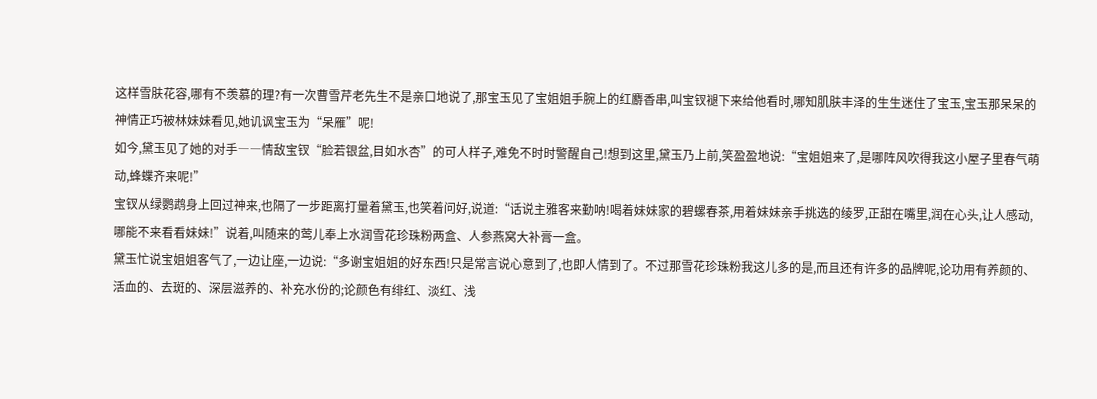这样雪肤花容,哪有不羡慕的理?有一次曹雪芹老先生不是亲口地说了,那宝玉见了宝姐姐手腕上的红麝香串,叫宝钗褪下来给他看时,哪知肌肤丰泽的生生迷住了宝玉,宝玉那呆呆的神情正巧被林妹妹看见,她讥讽宝玉为“呆雁”呢!
如今,黛玉见了她的对手――情敌宝钗“脸若银盆,目如水杏”的可人样子,难免不时时警醒自己!想到这里,黛玉乃上前,笑盈盈地说:“宝姐姐来了,是哪阵风吹得我这小屋子里春气萌动,蜂蝶齐来呢!”
宝钗从绿鹦鹉身上回过神来,也隔了一步距离打量着黛玉,也笑着问好,说道:“话说主雅客来勤呐!喝着妹妹家的碧螺春茶,用着妹妹亲手挑选的绫罗,正甜在嘴里,润在心头,让人感动,哪能不来看看妹妹!”说着,叫随来的莺儿奉上水润雪花珍珠粉两盒、人参燕窝大补膏一盒。
黛玉忙说宝姐姐客气了,一边让座,一边说:“多谢宝姐姐的好东西!只是常言说心意到了,也即人情到了。不过那雪花珍珠粉我这儿多的是,而且还有许多的品牌呢,论功用有养颜的、活血的、去斑的、深层滋养的、补充水份的;论颜色有绯红、淡红、浅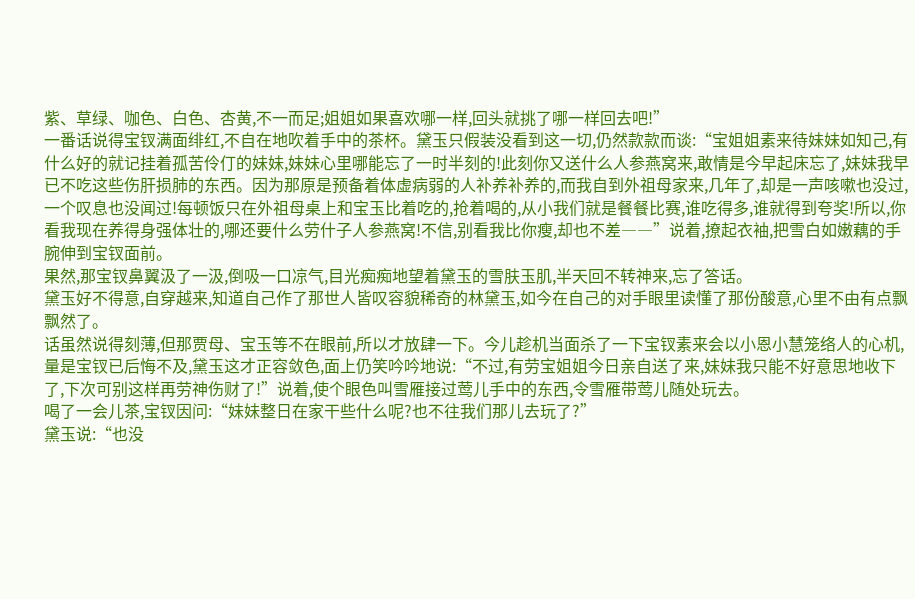紫、草绿、咖色、白色、杏黄,不一而足;姐姐如果喜欢哪一样,回头就挑了哪一样回去吧!”
一番话说得宝钗满面绯红,不自在地吹着手中的茶杯。黛玉只假装没看到这一切,仍然款款而谈:“宝姐姐素来待妹妹如知己,有什么好的就记挂着孤苦伶仃的妹妹,妹妹心里哪能忘了一时半刻的!此刻你又送什么人参燕窝来,敢情是今早起床忘了,妹妹我早已不吃这些伤肝损肺的东西。因为那原是预备着体虚病弱的人补养补养的,而我自到外祖母家来,几年了,却是一声咳嗽也没过,一个叹息也没闻过!每顿饭只在外祖母桌上和宝玉比着吃的,抢着喝的,从小我们就是餐餐比赛,谁吃得多,谁就得到夸奖!所以,你看我现在养得身强体壮的,哪还要什么劳什子人参燕窝!不信,别看我比你瘦,却也不差――”说着,撩起衣袖,把雪白如嫩藕的手腕伸到宝钗面前。
果然,那宝钗鼻翼汲了一汲,倒吸一口凉气,目光痴痴地望着黛玉的雪肤玉肌,半天回不转神来,忘了答话。
黛玉好不得意,自穿越来,知道自己作了那世人皆叹容貌稀奇的林黛玉,如今在自己的对手眼里读懂了那份酸意,心里不由有点飘飘然了。
话虽然说得刻薄,但那贾母、宝玉等不在眼前,所以才放肆一下。今儿趁机当面杀了一下宝钗素来会以小恩小慧笼络人的心机,量是宝钗已后悔不及,黛玉这才正容敛色,面上仍笑吟吟地说:“不过,有劳宝姐姐今日亲自送了来,妹妹我只能不好意思地收下了,下次可别这样再劳神伤财了!”说着,使个眼色叫雪雁接过莺儿手中的东西,令雪雁带莺儿随处玩去。
喝了一会儿茶,宝钗因问:“妹妹整日在家干些什么呢?也不往我们那儿去玩了?”
黛玉说:“也没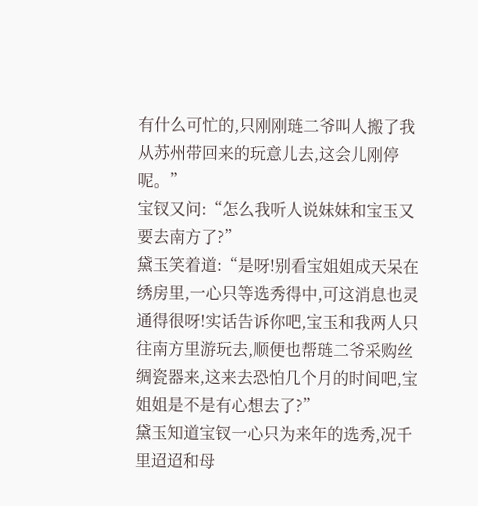有什么可忙的,只刚刚琏二爷叫人搬了我从苏州带回来的玩意儿去,这会儿刚停呢。”
宝钗又问:“怎么我听人说妹妹和宝玉又要去南方了?”
黛玉笑着道:“是呀!别看宝姐姐成天呆在绣房里,一心只等选秀得中,可这消息也灵通得很呀!实话告诉你吧,宝玉和我两人只往南方里游玩去,顺便也帮琏二爷采购丝绸瓷器来,这来去恐怕几个月的时间吧,宝姐姐是不是有心想去了?”
黛玉知道宝钗一心只为来年的选秀,况千里迢迢和母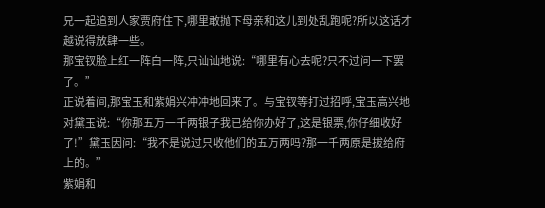兄一起追到人家贾府住下,哪里敢抛下母亲和这儿到处乱跑呢?所以这话才越说得放肆一些。
那宝钗脸上红一阵白一阵,只讪讪地说:“哪里有心去呢?只不过问一下罢了。”
正说着间,那宝玉和紫娟兴冲冲地回来了。与宝钗等打过招呼,宝玉高兴地对黛玉说:“你那五万一千两银子我已给你办好了,这是银票,你仔细收好了!”黛玉因问:“我不是说过只收他们的五万两吗?那一千两原是拔给府上的。”
紫娟和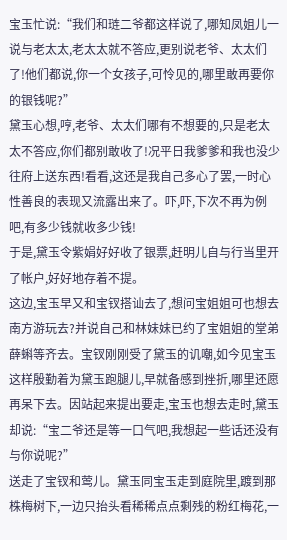宝玉忙说:“我们和琏二爷都这样说了,哪知凤姐儿一说与老太太,老太太就不答应,更别说老爷、太太们了!他们都说,你一个女孩子,可怜见的,哪里敢再要你的银钱呢?”
黛玉心想,哼,老爷、太太们哪有不想要的,只是老太太不答应,你们都别敢收了!况平日我爹爹和我也没少往府上送东西!看看,这还是我自己多心了罢,一时心性善良的表现又流露出来了。吓,吓,下次不再为例吧,有多少钱就收多少钱!
于是,黛玉令紫娟好好收了银票,赶明儿自与行当里开了帐户,好好地存着不提。
这边,宝玉早又和宝钗搭讪去了,想问宝姐姐可也想去南方游玩去?并说自己和林妹妹已约了宝姐姐的堂弟薛蝌等齐去。宝钗刚刚受了黛玉的讥嘲,如今见宝玉这样殷勤着为黛玉跑腿儿,早就备感到挫折,哪里还愿再呆下去。因站起来提出要走,宝玉也想去走时,黛玉却说:“宝二爷还是等一口气吧,我想起一些话还没有与你说呢?”
送走了宝钗和莺儿。黛玉同宝玉走到庭院里,踱到那株梅树下,一边只抬头看稀稀点点剩残的粉红梅花,一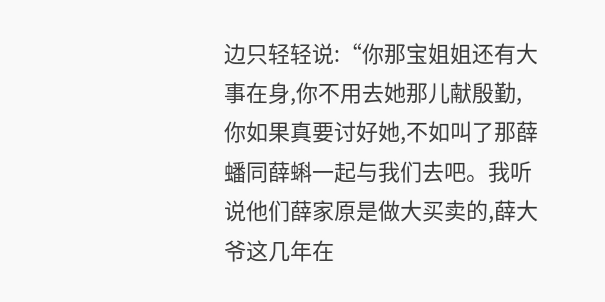边只轻轻说:“你那宝姐姐还有大事在身,你不用去她那儿献殷勤,你如果真要讨好她,不如叫了那薛蟠同薛蝌一起与我们去吧。我听说他们薛家原是做大买卖的,薛大爷这几年在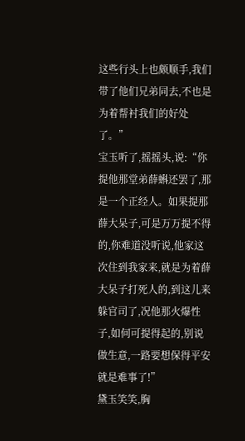这些行头上也颇顺手,我们带了他们兄弟同去,不也是为着帮衬我们的好处了。”
宝玉听了,摇摇头,说:“你提他那堂弟薛蝌还罢了,那是一个正经人。如果提那薛大呆子,可是万万提不得的,你难道没听说,他家这次住到我家来,就是为着薛大呆子打死人的,到这儿来躲官司了,况他那火爆性子,如何可提得起的,别说做生意,一路要想保得平安就是难事了!”
黛玉笑笑,胸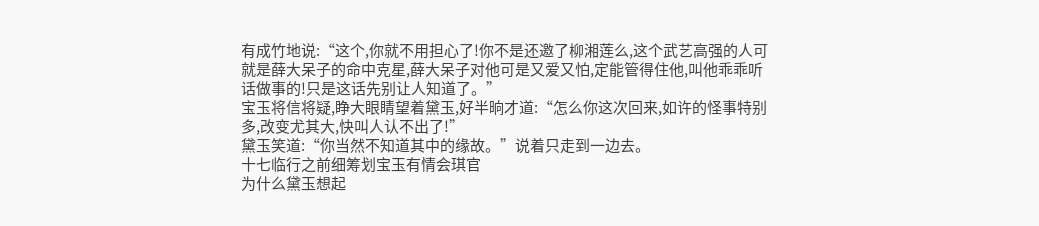有成竹地说:“这个,你就不用担心了!你不是还邀了柳湘莲么,这个武艺高强的人可就是薛大呆子的命中克星,薛大呆子对他可是又爱又怕,定能管得住他,叫他乖乖听话做事的!只是这话先别让人知道了。”
宝玉将信将疑,睁大眼睛望着黛玉,好半晌才道:“怎么你这次回来,如许的怪事特别多,改变尤其大,快叫人认不出了!”
黛玉笑道:“你当然不知道其中的缘故。”说着只走到一边去。
十七临行之前细筹划宝玉有情会琪官
为什么黛玉想起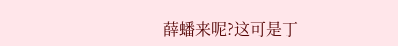薛蟠来呢?这可是丁